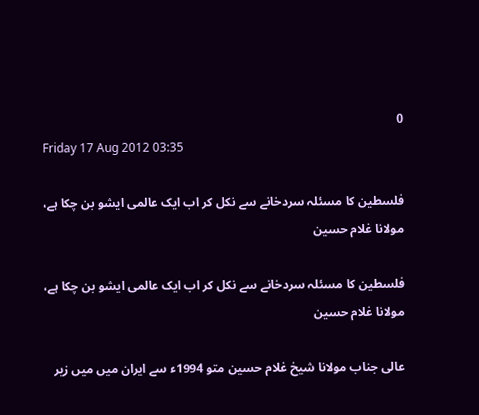0
Friday 17 Aug 2012 03:35

فلسطین کا مسئلہ سردخانے سے نکل کر اب ایک عالمی ایشو بن چکا ہے، مولانا غلام حسین

فلسطین کا مسئلہ سردخانے سے نکل کر اب ایک عالمی ایشو بن چکا ہے، مولانا غلام حسین

عالی جناب مولانا شیخ غلام حسین متو 1994ء سے ایران میں میں زیر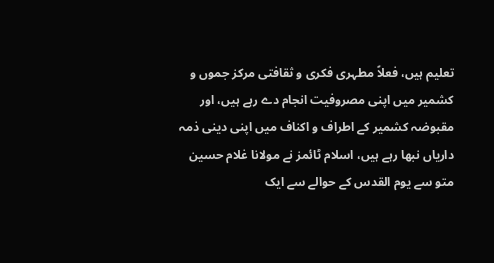تعلیم ہیں، فعلاً مطہری فکری و ثقافتی مرکز جموں و کشمیر میں اپنی مصروفیت انجام دے رہے ہیں، اور مقبوضہ کشمیر کے اطراف و اکناف میں اپنی دینی ذمہ داریاں نبھا رہے ہیں، اسلام ٹائمز نے مولانا غلام حسین متو سے یوم القدس کے حوالے سے ایک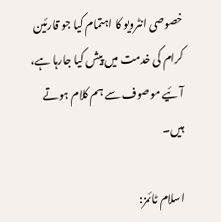خصوصی انٹرویو کا اہتمام کیا جو قارئین کرام کی خدمت میں پیش کیا جارہا ہے، آئیے موصوف سے ہم کلام ہوتے ہیں۔

اسلام ٹائمز: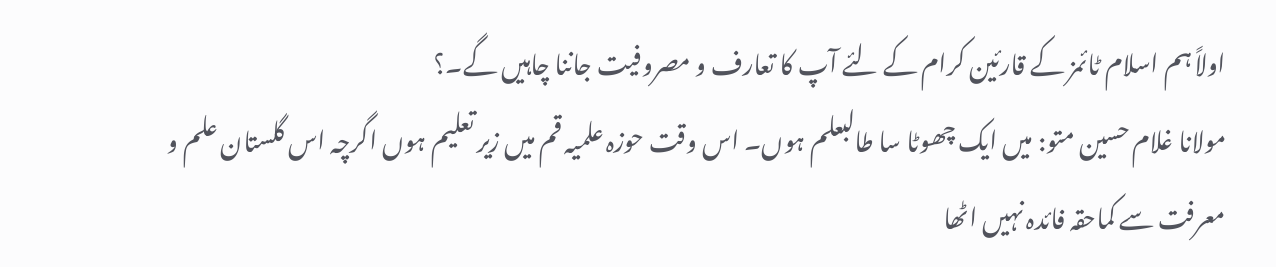اولاً ہم اسلام ٹائمز کے قارئین کرام کے لئے آپ کا تعارف و مصروفیت جاننا چاہیں گے۔؟
مولانا غلام حسین متو: میں ایک چھوٹا سا طالبعلم ہوں۔ اس وقت حوزہ علمیہ قم میں زیر تعلیم ہوں اگرچہ اس گلستان علم و معرفت سے کماحقہ فائدہ نہیں اٹھا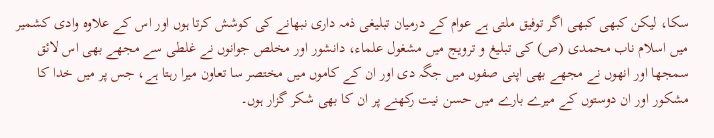سکا، لیکن کبھی کبھی اگر توفیق ملتی ہے عوام کے درمیان تبلیغی ذمہ داری نبھانے کی کوشش کرتا ہوں اور اس کے علاوہ وادی کشمیر میں اسلام ناب محمدی (ص) کی تبلیغ و ترویج میں مشغول علماء، دانشور اور مخلص جوانوں نے غلطی سے مجھے بھی اس لائق سمجھا اور انھوں نے مجھے بھی اپنی صفوں میں جگہ دی اور ان کے کاموں میں مختصر سا تعاون میرا رہتا ہے، جس پر میں خدا کا مشکور اور ان دوستوں کے میرے بارے میں حسن نیت رکھنے پر ان کا بھی شکر گزار ہوں۔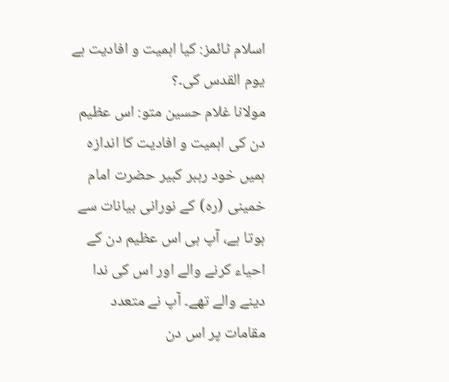اسلام ٹائمز: کیا اہمیت و افادیت ہے یوم القدس کی۔؟
مولانا غلام حسین متو: اس عظیم دن کی اہمیت و افادیت کا اندازہ ہمیں خود رہبر کبیر حضرت امام خمینی (رہ) کے نورانی بیانات سے ہوتا ہے، آپ ہی اس عظیم دن کے احیاء کرنے والے اور اس کی ندا دینے والے تھے۔ آپ نے متعدد مقامات پر اس دن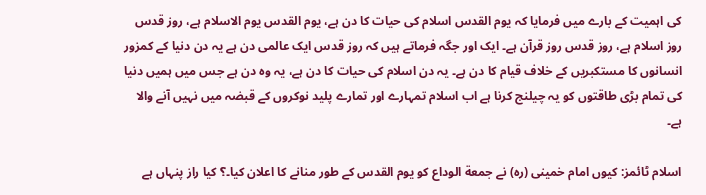کی اہمیت کے بارے میں فرمایا کہ یوم القدس اسلام کی حیات کا دن ہے، یوم القدس یوم الاسلام ہے، روز قدس روز اسلام ہے، روز قدس روز قرآن ہے۔ ایک اور جگہ فرماتے ہیں کہ روز قدس ایک عالمی دن ہے یہ دن دنیا کے کمزور انسانوں کا مستکبریں کے خلاف قیام کا دن ہے۔ یہ دن اسلام کی حیات کا دن ہے، یہ وہ دن ہے جس میں ہمیں دنیا کی تمام بڑی طاقتوں کو یہ چیلنج کرنا ہے اب اسلام تمہارے اور تمارے پلید نوکروں کے قبضہ میں نہیں آنے والا ہے۔

اسلام ٹائمز: کیوں امام خمینی (رہ) نے جمعة الوداع کو یوم القدس کے طور منانے کا اعلان کیا۔؟ کیا راز پنہاں ہے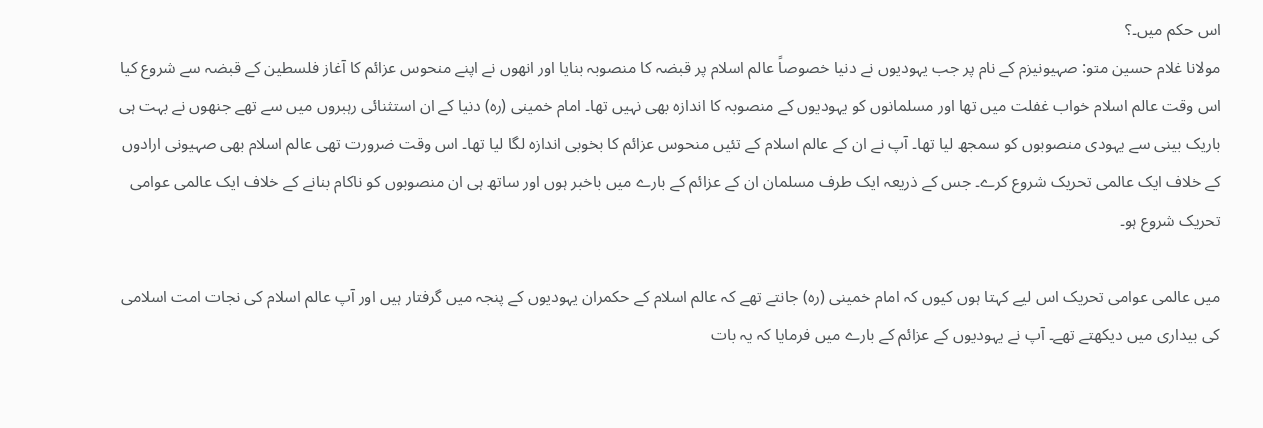اس حکم میں۔؟
مولانا غلام حسین متو: صہیونیزم کے نام پر جب یہودیوں نے دنیا خصوصاً عالم اسلام پر قبضہ کا منصوبہ بنایا اور انھوں نے اپنے منحوس عزائم کا آغاز فلسطین کے قبضہ سے شروع کیا اس وقت عالم اسلام خواب غفلت میں تھا اور مسلمانوں کو یہودیوں کے منصوبہ کا اندازہ بھی نہیں تھا۔ امام خمینی (رہ) دنیا کے ان استثنائی رہبروں میں سے تھے جنھوں نے بہت ہی باریک بینی سے یہودی منصوبوں کو سمجھ لیا تھا۔ آپ نے ان کے عالم اسلام کے تئیں منحوس عزائم کا بخوبی اندازہ لگا لیا تھا۔ اس وقت ضرورت تھی عالم اسلام بھی صہیونی ارادوں کے خلاف ایک عالمی تحریک شروع کرے۔ جس کے ذریعہ ایک طرف مسلمان ان کے عزائم کے بارے میں باخبر ہوں اور ساتھ ہی ان منصوبوں کو ناکام بنانے کے خلاف ایک عالمی عوامی تحریک شروع ہو۔

میں عالمی عوامی تحریک اس لیے کہتا ہوں کیوں کہ امام خمینی (رہ) جانتے تھے کہ عالم اسلام کے حکمران یہودیوں کے پنجہ میں گرفتار ہیں اور آپ عالم اسلام کی نجات امت اسلامی کی بیداری میں دیکھتے تھے۔ آپ نے یہودیوں کے عزائم کے بارے میں فرمایا کہ یہ بات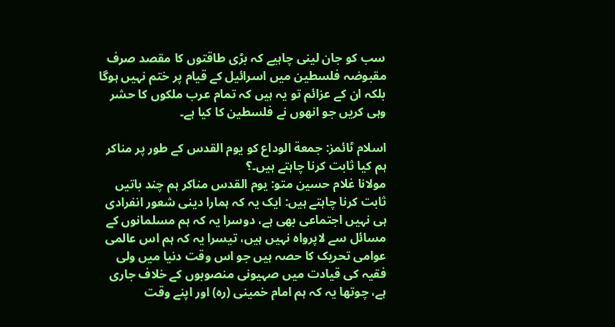سب کو جان لینی چاہیے کہ بڑی طاقتوں کا مقصد صرف مقبوضہ فلسطین میں اسرائیل کے قیام پر ختم نہیں ہوگا بلکہ ان کے عزائم تو یہ ہیں کہ تمام عرب ملکوں کا حشر وہی کریں جو انھوں نے فلسطین کا کیا ہے۔

اسلام ٹائمز: جمعة الوداع کو یوم القدس کے طور پر مناکر ہم کیا ثابت کرنا چاہتے ہیں۔؟
مولانا غلام حسین متو: یوم القدس مناکر ہم چند باتیں ثابت کرنا چاہتے ہیں: ایک یہ کہ ہمارا دینی شعور انفرادی ہی نہیں اجتماعی بھی ہے، دوسرا یہ کہ ہم مسلمانوں کے مسائل سے لاپرواہ نہیں ہیں، تیسرا یہ کہ ہم اس عالمی عوامی تحریک کا حصہ ہیں جو اس وقت دنیا میں ولی فقیہ کی قیادت میں صہیونی منصوبوں کے خلاف جاری ہے، چوتھا یہ کہ ہم امام خمینی (رہ) اور اپنے وقت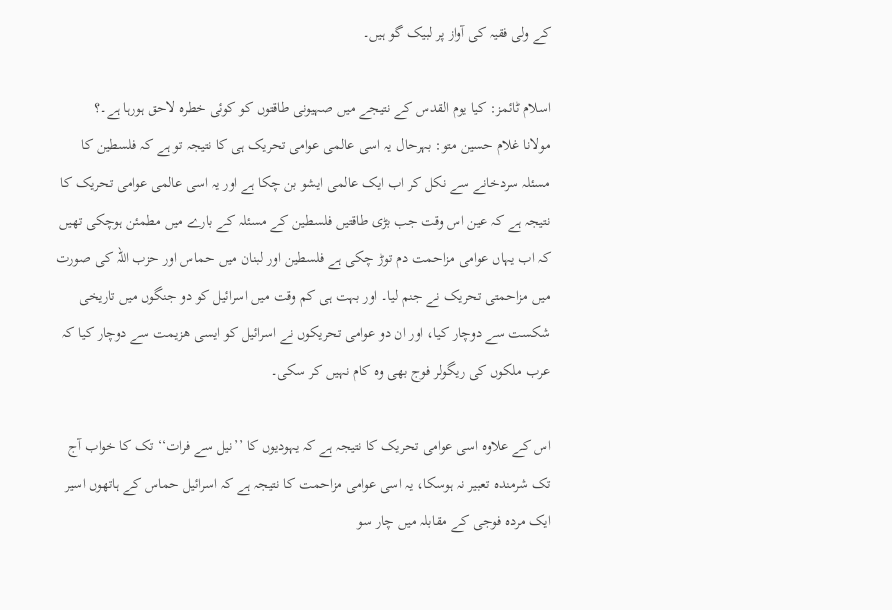کے ولی فقیہ کی آواز پر لبیک گو ہیں۔

اسلام ٹائمز: کیا یوم القدس کے نتیجے میں صہیونی طاقتوں کو کوئی خطرہ لاحق ہورہا ہے۔؟
مولانا غلام حسین متو: بہرحال یہ اسی عالمی عوامی تحریک ہی کا نتیجہ تو ہے کہ فلسطین کا مسئلہ سردخانے سے نکل کر اب ایک عالمی ایشو بن چکا ہے اور یہ اسی عالمی عوامی تحریک کا نتیجہ ہے کہ عین اس وقت جب بڑی طاقتیں فلسطین کے مسئلہ کے بارے میں مطمئن ہوچکی تھیں کہ اب یہاں عوامی مزاحمت دم توڑ چکی ہے فلسطین اور لبنان میں حماس اور حزب اللہ کی صورت میں مزاحمتی تحریک نے جنم لیا۔ اور بہت ہی کم وقت میں اسرائیل کو دو جنگوں میں تاریخی شکست سے دوچار کیا، اور ان دو عوامی تحریکوں نے اسرائیل کو ایسی ھزیمت سے دوچار کیا کہ عرب ملکوں کی ریگولر فوج بھی وہ کام نہیں کر سکی۔

اس کے علاوہ اسی عوامی تحریک کا نتیجہ ہے کہ یہودیوں کا ’’نیل سے فرات‘‘ تک کا خواب آج تک شرمندہ تعبیر نہ ہوسکا، یہ اسی عوامی مزاحمت کا نتیجہ ہے کہ اسرائیل حماس کے ہاتھوں اسیر ایک مردہ فوجی کے مقابلہ میں چار سو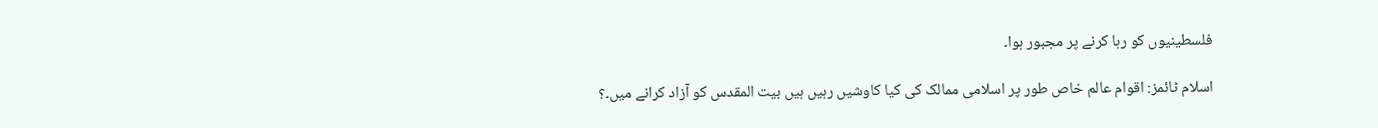فلسطینیوں کو رہا کرنے پر مجبور ہوا۔

اسلام ٹائمز: اقوام عالم خاص طور پر اسلامی ممالک کی کیا کاوشیں رہیں ہیں بیت المقدس کو آزاد کرانے میں۔؟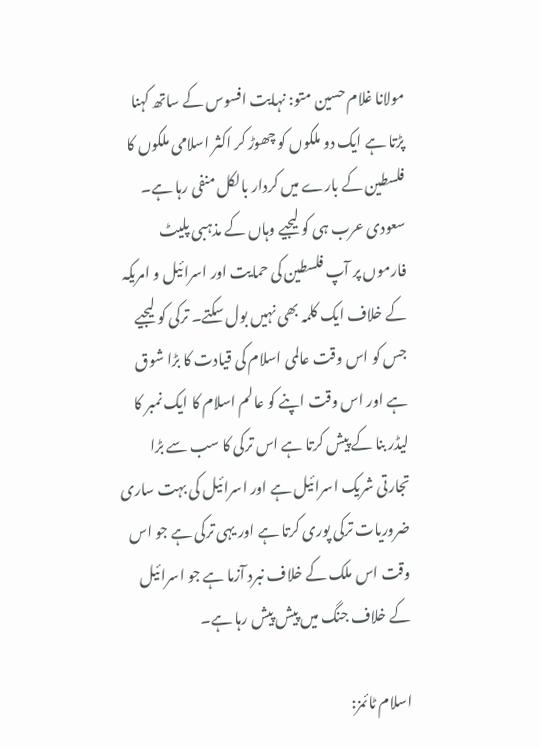مولانا غلام حسین متو: نہایت افسوس کے ساتھ کہنا پڑتا ہے ایک دو ملکوں کو چھوڑ کر اکثر اسلامی ملکوں کا فلسطین کے بارے میں کردار بالکل منفی رہا ہے۔ سعودی عرب ہی کو لیجیے وہاں کے مذہبی پلیٹ فارموں پر آپ فلسطین کی حمایت اور اسرائیل و امریکہ کے خلاف ایک کلمہ بھی نہیں بول سکتے۔ ترکی کو لیجیے جس کو اس وقت عالمی اسلام کی قیادت کا بڑا شوق ہے اور اس وقت اپنے کو عالم اسلام کا ایک نمبر کا لیڈر بنا کے پیش کرتا ہے اس ترکی کا سب سے بڑا تجارتی شریک اسرائیل ہے اور اسرائیل کی بہت ساری ضروریات ترکی پوری کرتا ہے اور یہی ترکی ہے جو اس وقت اس ملک کے خلاف نبرد آزما ہے جو اسرائیل کے خلاف جنگ میں پیش پیش رہا ہے۔

اسلام ٹائمز: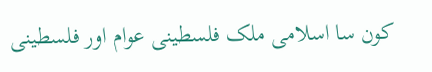کون سا اسلامی ملک فلسطینی عوام اور فلسطینی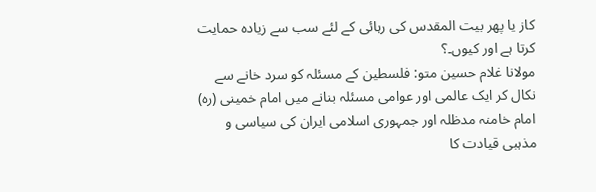کاز یا پھر بیت المقدس کی رہائی کے لئے سب سے زیادہ حمایت کرتا ہے اور کیوں۔؟
مولانا غلام حسین متو: فلسطین کے مسئلہ کو سرد خانے سے نکال کر ایک عالمی اور عوامی مسئلہ بنانے میں امام خمینی (رہ) امام خامنہ مدظلہ اور جمہوری اسلامی ایران کی سیاسی و مذہبی قیادت کا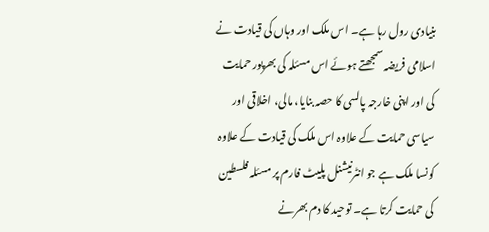بنیادی رول رہا ہے۔ اس ملک اور وہاں کی قیادت نے اسلامی فریضہ سمجھتے ہوئے اس مسئلہ کی بھرپور حمایت کی اور اپنی خارجہ پالسی کا حصہ بنایا، مالی، اخلاقی اور سیاسی حمایت کے علاوہ اس ملک کی قیادت کے علاوہ کونسا ملک ہے جو انٹرنیشنل پلیٹ فارم پر مسئلہ فلسطین کی حمایت کرتا ہے۔ توحید کا دم بھرنے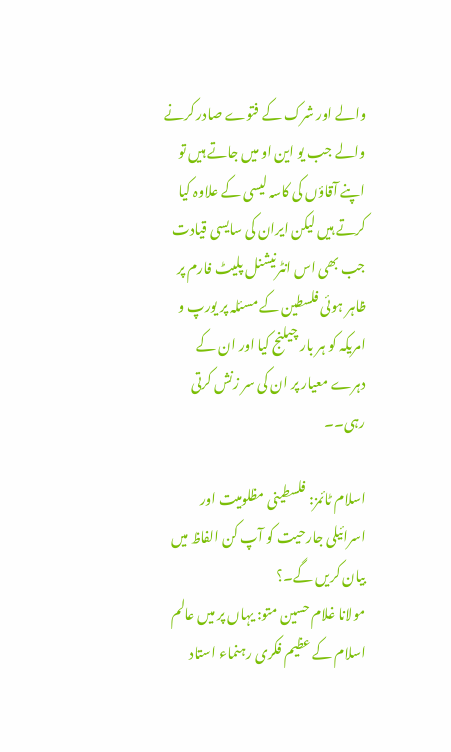والے اور شرک کے فتوے صادر کرنے والے جب یو این او میں جاتے ہیں تو اپنے آقاؤں کی کاسہ لیسی کے علاوہ کیا کرتے ہیں لیکن ایران کی سایسی قیادت جب بھی اس انٹرنیشنل پلیٹ فارم پر ظاہر ہوئی فلسطین کے مسئلہ پر یورپ و امریکہ کو ہر بار چیلنج کیا اور ان کے دہرے معیار پر ان کی سر زنش کرتی رہی۔۔

اسلام ٹائمز: فلسطینی مظلومیت اور اسرائیلی جارحیت کو آپ کن الفاظ میں بیان کریں گے۔؟
مولانا غلام حسین متو: یہاں پر میں عالم اسلام کے عظیم فکری رہنماء استاد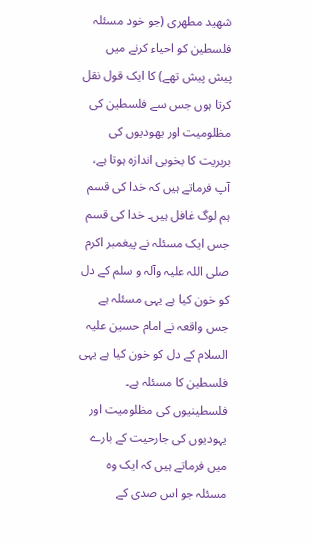شھید مطھری (جو خود مسئلہ فلسطین کو احیاء کرنے میں پیش پیش تھے) کا ایک قول نقل کرتا ہوں جس سے فلسطین کی مظلومیت اور یھودیوں کی بربریت کا بخوبی اندازہ ہوتا ہے، آپ فرماتے ہیں کہ خدا کی قسم ہم لوگ غافل ہیں۔ خدا کی قسم جس ایک مسئلہ نے پیغمبر اکرم صلی اللہ علیہ وآلہ و سلم کے دل کو خون کیا ہے یہی مسئلہ ہے جس واقعہ نے امام حسین علیہ السلام کے دل کو خون کیا ہے یہی فلسطین کا مسئلہ ہے۔ فلسطینیوں کی مظلومیت اور یہودیوں کی جارحیت کے بارے میں فرماتے ہیں کہ ایک وہ مسئلہ جو اس صدی کے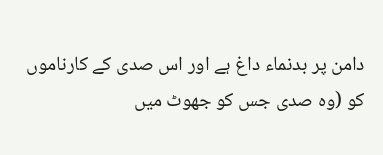دامن پر بدنماء داغ ہے اور اس صدی کے کارناموں کو (وہ صدی جس کو جھوٹ میں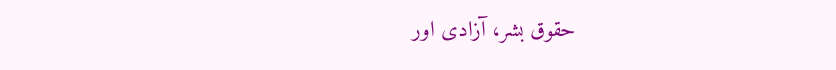حقوق بشر، آزادی اور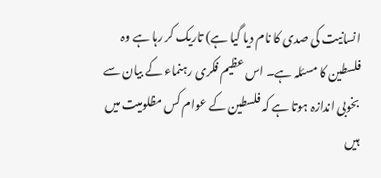انسانیت کی صدی کا نام دیا گیا ہے) تاریک کر رہا ہے وہ فلسطین کا مسئلہ ہے۔ اس عظیم فکری رہنماء کے بیان سے بخوبی اندازہ ہوتا ہے کہ فلسطین کے عوام کس مظلومیت میں ہیں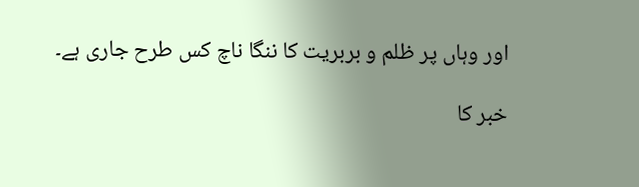اور وہاں پر ظلم و بربریت کا ننگا ناچ کس طرح جاری ہے۔

خبر کا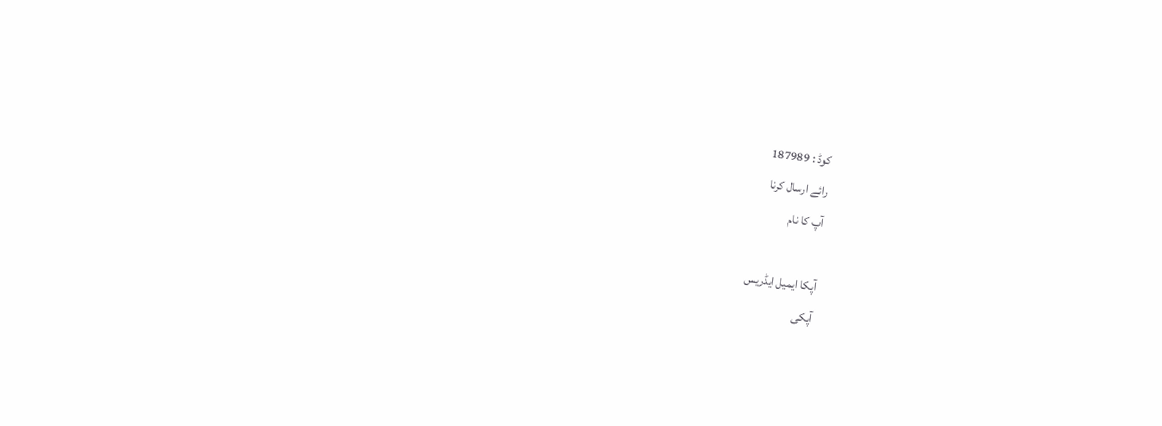کوڈ : 187989
رائے ارسال کرنا
آپ کا نام

آپکا ایمیل ایڈریس
آپکی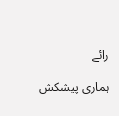رائے

ہماری پیشکش